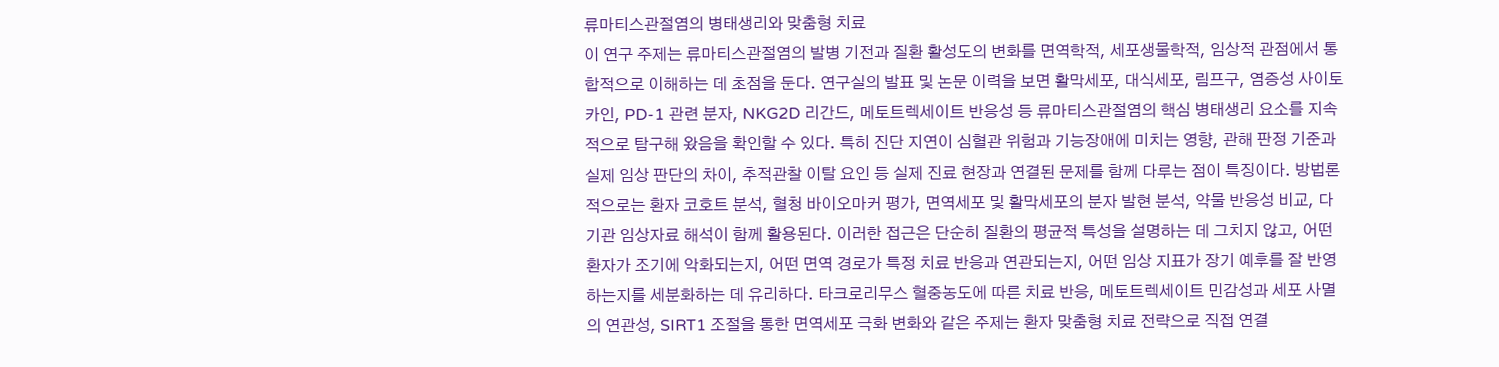류마티스관절염의 병태생리와 맞춤형 치료
이 연구 주제는 류마티스관절염의 발병 기전과 질환 활성도의 변화를 면역학적, 세포생물학적, 임상적 관점에서 통합적으로 이해하는 데 초점을 둔다. 연구실의 발표 및 논문 이력을 보면 활막세포, 대식세포, 림프구, 염증성 사이토카인, PD-1 관련 분자, NKG2D 리간드, 메토트렉세이트 반응성 등 류마티스관절염의 핵심 병태생리 요소를 지속적으로 탐구해 왔음을 확인할 수 있다. 특히 진단 지연이 심혈관 위험과 기능장애에 미치는 영향, 관해 판정 기준과 실제 임상 판단의 차이, 추적관찰 이탈 요인 등 실제 진료 현장과 연결된 문제를 함께 다루는 점이 특징이다. 방법론적으로는 환자 코호트 분석, 혈청 바이오마커 평가, 면역세포 및 활막세포의 분자 발현 분석, 약물 반응성 비교, 다기관 임상자료 해석이 함께 활용된다. 이러한 접근은 단순히 질환의 평균적 특성을 설명하는 데 그치지 않고, 어떤 환자가 조기에 악화되는지, 어떤 면역 경로가 특정 치료 반응과 연관되는지, 어떤 임상 지표가 장기 예후를 잘 반영하는지를 세분화하는 데 유리하다. 타크로리무스 혈중농도에 따른 치료 반응, 메토트렉세이트 민감성과 세포 사멸의 연관성, SIRT1 조절을 통한 면역세포 극화 변화와 같은 주제는 환자 맞춤형 치료 전략으로 직접 연결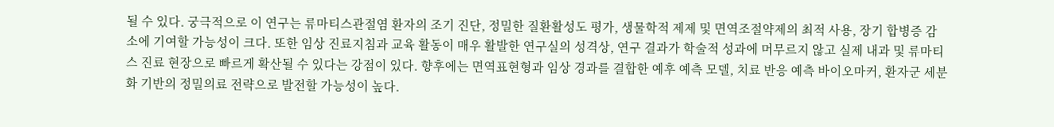될 수 있다. 궁극적으로 이 연구는 류마티스관절염 환자의 조기 진단, 정밀한 질환활성도 평가, 생물학적 제제 및 면역조절약제의 최적 사용, 장기 합병증 감소에 기여할 가능성이 크다. 또한 임상 진료지침과 교육 활동이 매우 활발한 연구실의 성격상, 연구 결과가 학술적 성과에 머무르지 않고 실제 내과 및 류마티스 진료 현장으로 빠르게 확산될 수 있다는 강점이 있다. 향후에는 면역표현형과 임상 경과를 결합한 예후 예측 모델, 치료 반응 예측 바이오마커, 환자군 세분화 기반의 정밀의료 전략으로 발전할 가능성이 높다.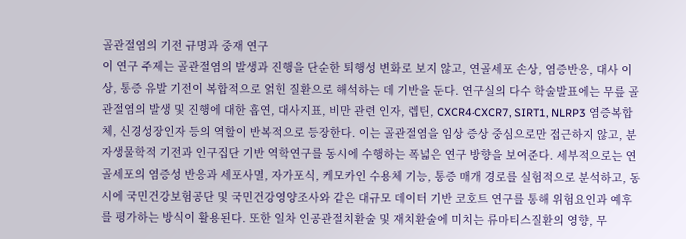골관절염의 기전 규명과 중재 연구
이 연구 주제는 골관절염의 발생과 진행을 단순한 퇴행성 변화로 보지 않고, 연골세포 손상, 염증반응, 대사 이상, 통증 유발 기전이 복합적으로 얽힌 질환으로 해석하는 데 기반을 둔다. 연구실의 다수 학술발표에는 무릎 골관절염의 발생 및 진행에 대한 흡연, 대사지표, 비만 관련 인자, 렙틴, CXCR4·CXCR7, SIRT1, NLRP3 염증복합체, 신경성장인자 등의 역할이 반복적으로 등장한다. 이는 골관절염을 임상 증상 중심으로만 접근하지 않고, 분자생물학적 기전과 인구집단 기반 역학연구를 동시에 수행하는 폭넓은 연구 방향을 보여준다. 세부적으로는 연골세포의 염증성 반응과 세포사멸, 자가포식, 케모카인 수용체 기능, 통증 매개 경로를 실험적으로 분석하고, 동시에 국민건강보험공단 및 국민건강영양조사와 같은 대규모 데이터 기반 코호트 연구를 통해 위험요인과 예후를 평가하는 방식이 활용된다. 또한 일차 인공관절치환술 및 재치환술에 미치는 류마티스질환의 영향, 무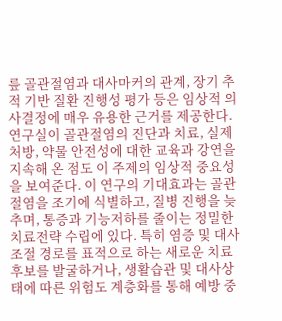릎 골관절염과 대사마커의 관계, 장기 추적 기반 질환 진행성 평가 등은 임상적 의사결정에 매우 유용한 근거를 제공한다. 연구실이 골관절염의 진단과 치료, 실제 처방, 약물 안전성에 대한 교육과 강연을 지속해 온 점도 이 주제의 임상적 중요성을 보여준다. 이 연구의 기대효과는 골관절염을 조기에 식별하고, 질병 진행을 늦추며, 통증과 기능저하를 줄이는 정밀한 치료전략 수립에 있다. 특히 염증 및 대사 조절 경로를 표적으로 하는 새로운 치료 후보를 발굴하거나, 생활습관 및 대사상태에 따른 위험도 계층화를 통해 예방 중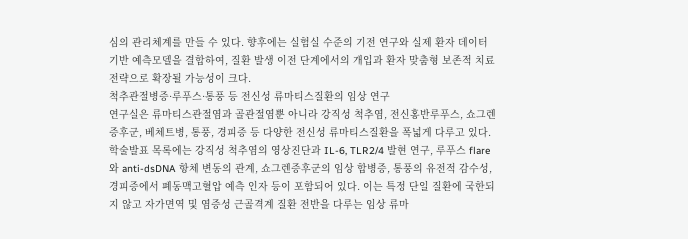심의 관리체계를 만들 수 있다. 향후에는 실험실 수준의 기전 연구와 실제 환자 데이터 기반 예측모델을 결합하여, 질환 발생 이전 단계에서의 개입과 환자 맞춤형 보존적 치료 전략으로 확장될 가능성이 크다.
척추관절병증·루푸스·통풍 등 전신성 류마티스질환의 임상 연구
연구실은 류마티스관절염과 골관절염뿐 아니라 강직성 척추염, 전신홍반루푸스, 쇼그렌증후군, 베체트병, 통풍, 경피증 등 다양한 전신성 류마티스질환을 폭넓게 다루고 있다. 학술발표 목록에는 강직성 척추염의 영상진단과 IL-6, TLR2/4 발현 연구, 루푸스 flare와 anti-dsDNA 항체 변동의 관계, 쇼그렌증후군의 임상 합병증, 통풍의 유전적 감수성, 경피증에서 폐동맥고혈압 예측 인자 등이 포함되어 있다. 이는 특정 단일 질환에 국한되지 않고 자가면역 및 염증성 근골격계 질환 전반을 다루는 임상 류마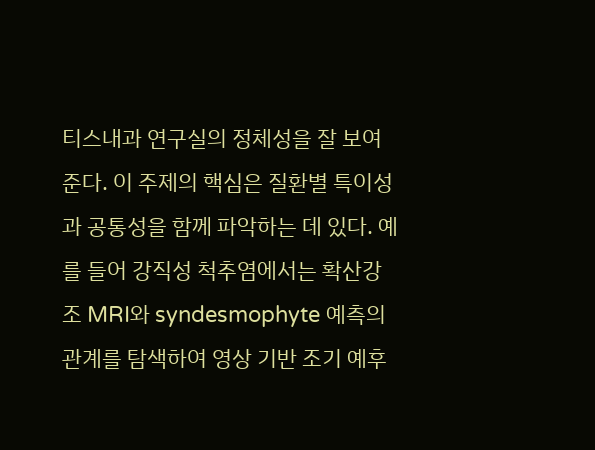티스내과 연구실의 정체성을 잘 보여준다. 이 주제의 핵심은 질환별 특이성과 공통성을 함께 파악하는 데 있다. 예를 들어 강직성 척추염에서는 확산강조 MRI와 syndesmophyte 예측의 관계를 탐색하여 영상 기반 조기 예후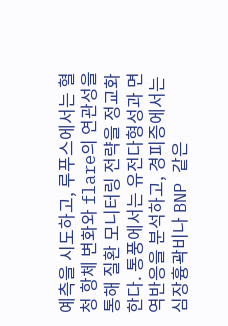예측을 시도하고, 루푸스에서는 혈청 항체 변화와 flare의 연관성을 통해 질환 모니터링 전략을 정교화한다. 통풍에서는 유전다형성과 면역반응을 분석하고, 경피증에서는 심장흉곽비나 BNP 같은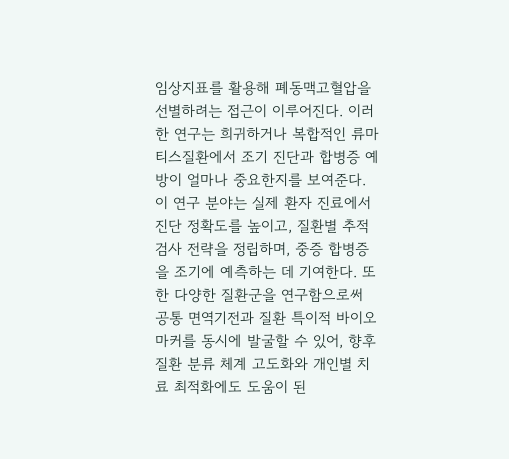임상지표를 활용해 폐동맥고혈압을 선별하려는 접근이 이루어진다. 이러한 연구는 희귀하거나 복합적인 류마티스질환에서 조기 진단과 합병증 예방이 얼마나 중요한지를 보여준다. 이 연구 분야는 실제 환자 진료에서 진단 정확도를 높이고, 질환별 추적검사 전략을 정립하며, 중증 합병증을 조기에 예측하는 데 기여한다. 또한 다양한 질환군을 연구함으로써 공통 면역기전과 질환 특이적 바이오마커를 동시에 발굴할 수 있어, 향후 질환 분류 체계 고도화와 개인별 치료 최적화에도 도움이 된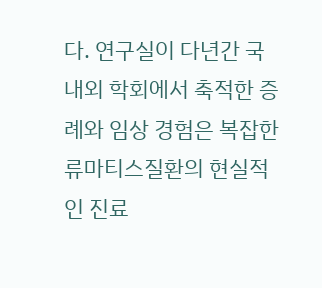다. 연구실이 다년간 국내외 학회에서 축적한 증례와 임상 경험은 복잡한 류마티스질환의 현실적인 진료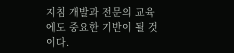지침 개발과 전문의 교육에도 중요한 기반이 될 것이다.